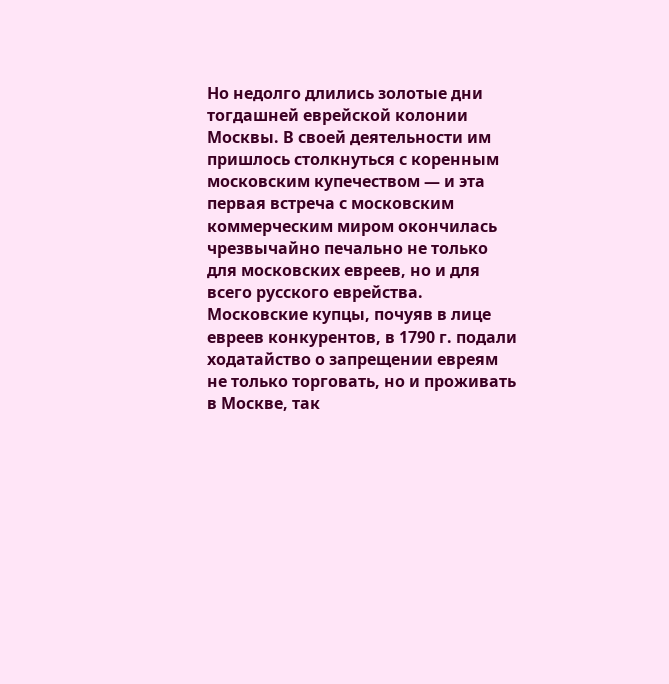Но недолго длились золотые дни тогдашней еврейской колонии Москвы. В своей деятельности им пришлось столкнуться с коренным московским купечеством — и эта первая встреча с московским коммерческим миром окончилась чрезвычайно печально не только для московских евреев, но и для всего русского еврейства. Московские купцы, почуяв в лице евреев конкурентов, в 1790 г. подали ходатайство о запрещении евреям не только торговать, но и проживать в Москве, так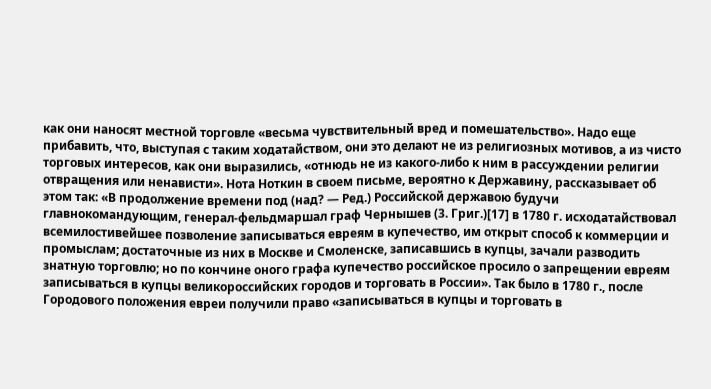как они наносят местной торговле «весьма чувствительный вред и помешательство». Надо еще прибавить, что, выступая с таким ходатайством, они это делают не из религиозных мотивов, а из чисто торговых интересов, как они выразились, «отнюдь не из какого-либо к ним в рассуждении религии отвращения или ненависти». Нота Ноткин в своем письме, вероятно к Державину, рассказывает об этом так: «В продолжение времени под (над? — Ред.) Российской державою будучи главнокомандующим, генерал-фельдмаршал граф Чернышев (3. Григ.)[17] в 1780 г. исходатайствовал всемилостивейшее позволение записываться евреям в купечество, им открыт способ к коммерции и промыслам; достаточные из них в Москве и Смоленске, записавшись в купцы, зачали разводить знатную торговлю; но по кончине оного графа купечество российское просило о запрещении евреям записываться в купцы великороссийских городов и торговать в России». Так было в 1780 г., после Городового положения евреи получили право «записываться в купцы и торговать в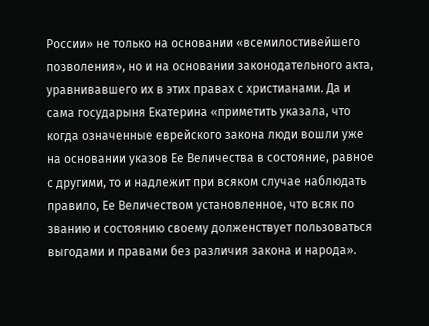России» не только на основании «всемилостивейшего позволения», но и на основании законодательного акта, уравнивавшего их в этих правах с христианами. Да и сама государыня Екатерина «приметить указала, что когда означенные еврейского закона люди вошли уже на основании указов Ее Величества в состояние, равное с другими, то и надлежит при всяком случае наблюдать правило, Ее Величеством установленное, что всяк по званию и состоянию своему долженствует пользоваться выгодами и правами без различия закона и народа».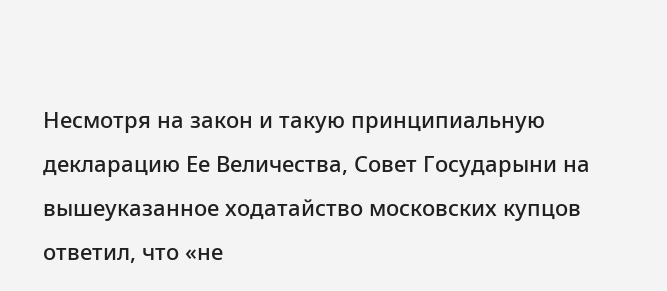Несмотря на закон и такую принципиальную декларацию Ее Величества, Совет Государыни на вышеуказанное ходатайство московских купцов ответил, что «не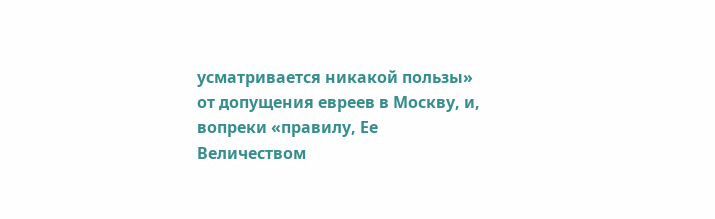усматривается никакой пользы» от допущения евреев в Москву, и, вопреки «правилу, Ее Величеством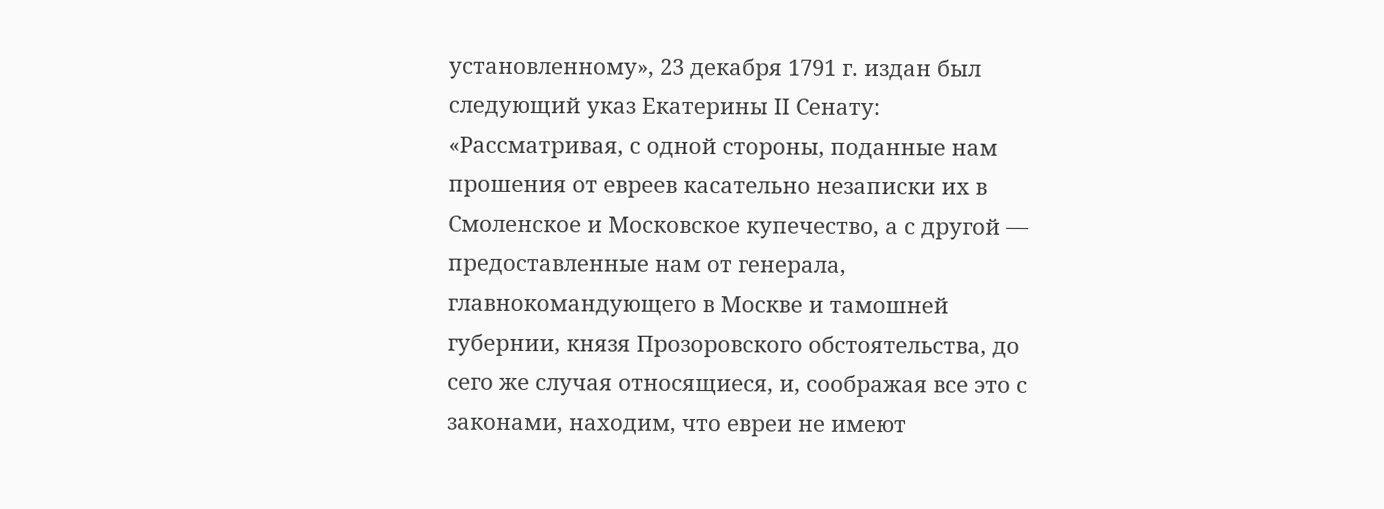установленному», 23 декабря 1791 г. издан был следующий указ Екатерины II Сенату: «Рассматривая, с одной стороны, поданные нам прошения от евреев касательно незаписки их в Смоленское и Московское купечество, а с другой — предоставленные нам от генерала, главнокомандующего в Москве и тамошней губернии, князя Прозоровского обстоятельства, до сего же случая относящиеся, и, соображая все это с законами, находим, что евреи не имеют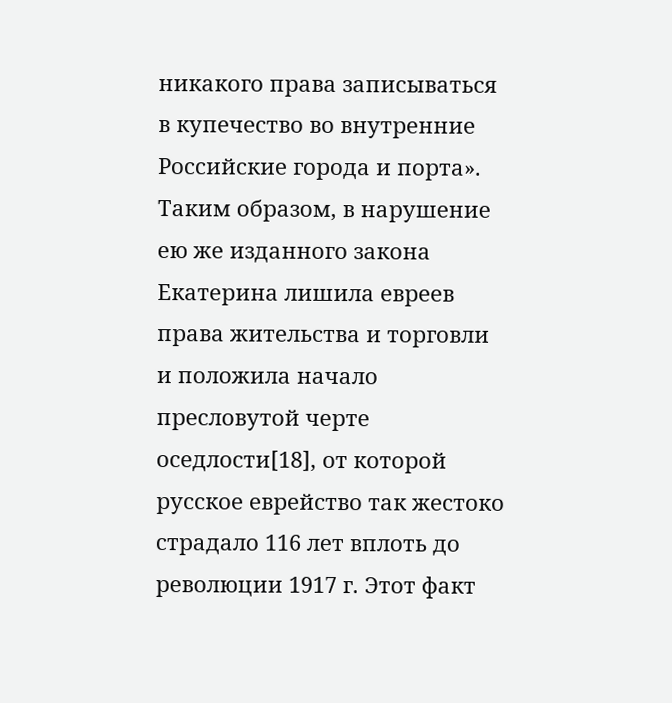никакого права записываться в купечество во внутренние Российские города и порта». Таким образом, в нарушение ею же изданного закона Екатерина лишила евреев права жительства и торговли и положила начало пресловутой черте оседлости[18], от которой русское еврейство так жестоко страдало 116 лет вплоть до революции 1917 г. Этот факт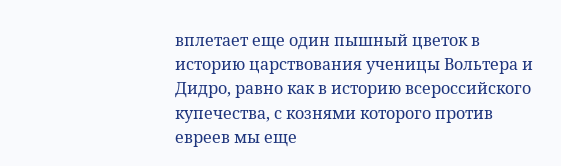вплетает еще один пышный цветок в историю царствования ученицы Вольтера и Дидро, равно как в историю всероссийского купечества, с кознями которого против евреев мы еще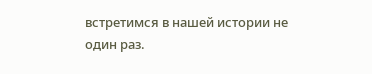встретимся в нашей истории не один раз.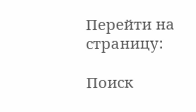Перейти на страницу:

Поиск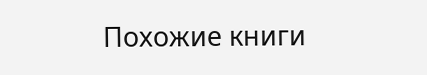Похожие книги